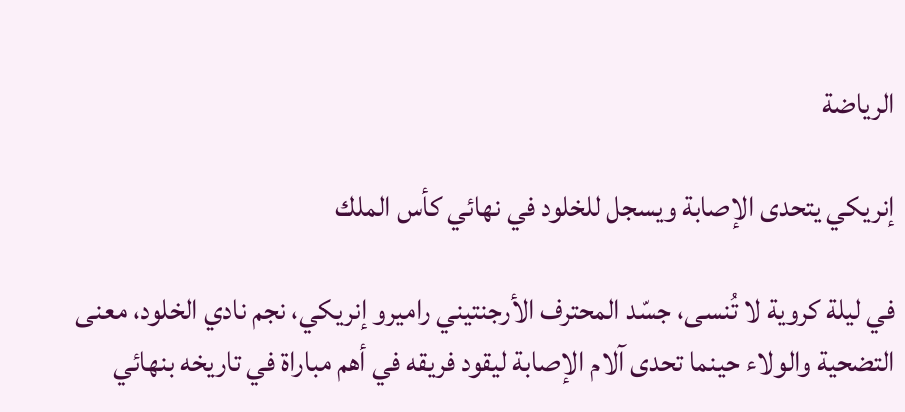الرياضة

إنريكي يتحدى الإصابة ويسجل للخلود في نهائي كأس الملك

في ليلة كروية لا تُنسى، جسّد المحترف الأرجنتيني راميرو إنريكي، نجم نادي الخلود، معنى التضحية والولاء حينما تحدى آلام الإصابة ليقود فريقه في أهم مباراة في تاريخه بنهائي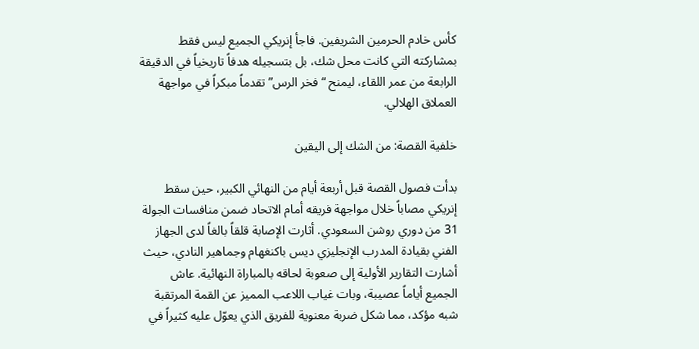كأس خادم الحرمين الشريفين. فاجأ إنريكي الجميع ليس فقط بمشاركته التي كانت محل شك، بل بتسجيله هدفاً تاريخياً في الدقيقة الرابعة من عمر اللقاء، ليمنح “فخر الرس” تقدماً مبكراً في مواجهة العملاق الهلالي.

خلفية القصة: من الشك إلى اليقين

بدأت فصول القصة قبل أربعة أيام من النهائي الكبير، حين سقط إنريكي مصاباً خلال مواجهة فريقه أمام الاتحاد ضمن منافسات الجولة 31 من دوري روشن السعودي. أثارت الإصابة قلقاً بالغاً لدى الجهاز الفني بقيادة المدرب الإنجليزي ديس باكنغهام وجماهير النادي، حيث أشارت التقارير الأولية إلى صعوبة لحاقه بالمباراة النهائية. عاش الجميع أياماً عصيبة، وبات غياب اللاعب المميز عن القمة المرتقبة شبه مؤكد، مما شكل ضربة معنوية للفريق الذي يعوّل عليه كثيراً في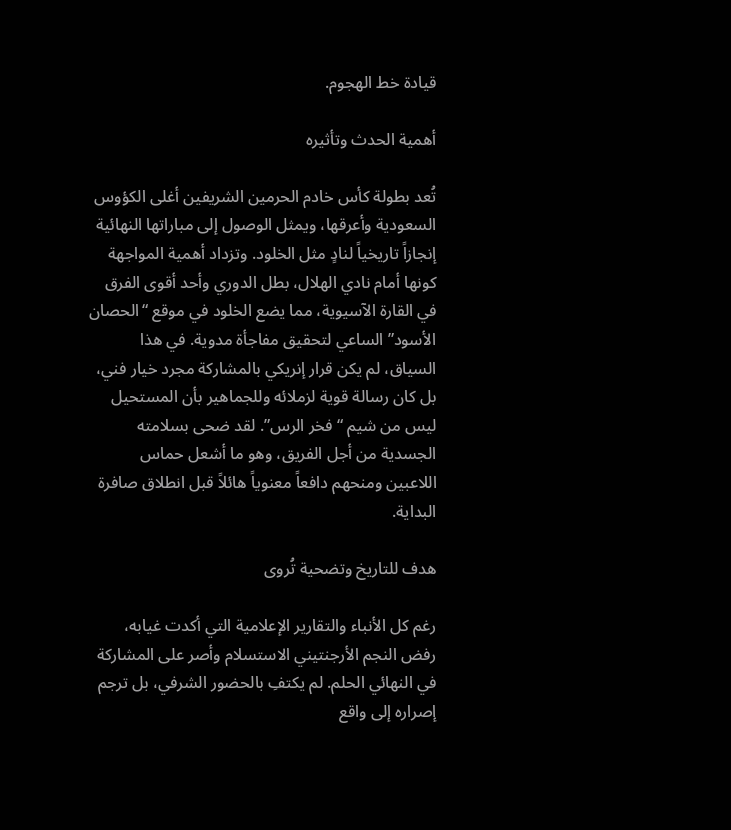قيادة خط الهجوم.

أهمية الحدث وتأثيره

تُعد بطولة كأس خادم الحرمين الشريفين أغلى الكؤوس السعودية وأعرقها، ويمثل الوصول إلى مباراتها النهائية إنجازاً تاريخياً لنادٍ مثل الخلود. وتزداد أهمية المواجهة كونها أمام نادي الهلال، بطل الدوري وأحد أقوى الفرق في القارة الآسيوية، مما يضع الخلود في موقع “الحصان الأسود” الساعي لتحقيق مفاجأة مدوية. في هذا السياق، لم يكن قرار إنريكي بالمشاركة مجرد خيار فني، بل كان رسالة قوية لزملائه وللجماهير بأن المستحيل ليس من شيم “فخر الرس”. لقد ضحى بسلامته الجسدية من أجل الفريق، وهو ما أشعل حماس اللاعبين ومنحهم دافعاً معنوياً هائلاً قبل انطلاق صافرة البداية.

هدف للتاريخ وتضحية تُروى

رغم كل الأنباء والتقارير الإعلامية التي أكدت غيابه، رفض النجم الأرجنتيني الاستسلام وأصر على المشاركة في النهائي الحلم. لم يكتفِ بالحضور الشرفي، بل ترجم إصراره إلى واقع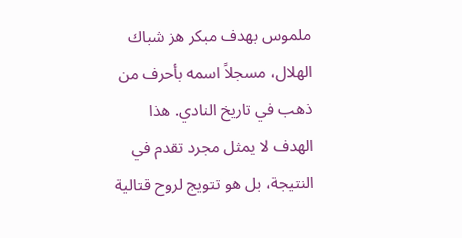ملموس بهدف مبكر هز شباك الهلال، مسجلاً اسمه بأحرف من ذهب في تاريخ النادي. هذا الهدف لا يمثل مجرد تقدم في النتيجة، بل هو تتويج لروح قتالية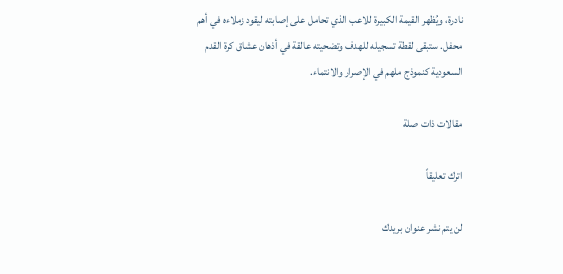نادرة، ويُظهر القيمة الكبيرة للاعب الذي تحامل على إصابته ليقود زملاءه في أهم محفل. ستبقى لقطة تسجيله للهدف وتضحيته عالقة في أذهان عشاق كرة القدم السعودية كنموذج ملهم في الإصرار والانتماء.

مقالات ذات صلة

اترك تعليقاً

لن يتم نشر عنوان بريدك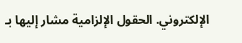الإلكتروني. الحقول الإلزامية مشار إليها بـ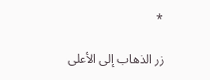*

زر الذهاب إلى الأعلى